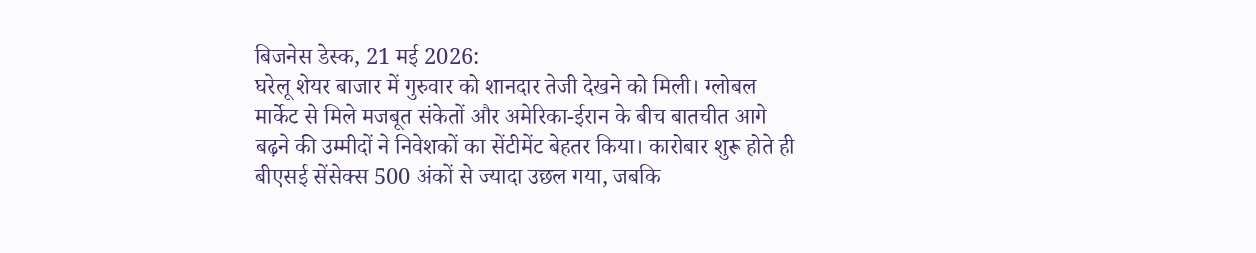बिजनेस डेस्क, 21 मई 2026:
घरेलू शेयर बाजार में गुरुवार को शानदार तेजी देखने को मिली। ग्लोबल मार्केट से मिले मजबूत संकेतों और अमेरिका-ईरान के बीच बातचीत आगे बढ़ने की उम्मीदों ने निवेशकों का सेंटीमेंट बेहतर किया। कारोबार शुरू होते ही बीएसई सेंसेक्स 500 अंकों से ज्यादा उछल गया, जबकि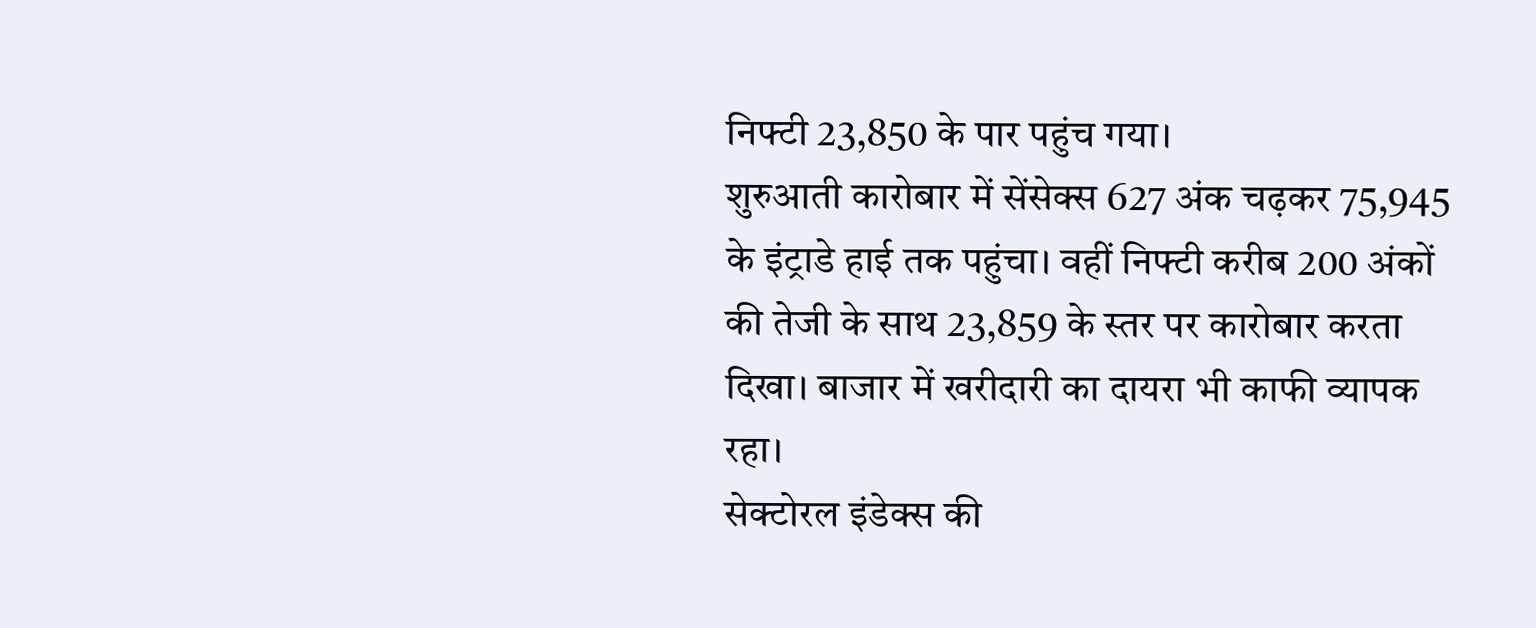निफ्टी 23,850 के पार पहुंच गया।
शुरुआती कारोबार में सेंसेक्स 627 अंक चढ़कर 75,945 के इंट्राडे हाई तक पहुंचा। वहीं निफ्टी करीब 200 अंकों की तेजी के साथ 23,859 के स्तर पर कारोबार करता दिखा। बाजार में खरीदारी का दायरा भी काफी व्यापक रहा।
सेक्टोरल इंडेक्स की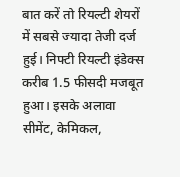बात करें तो रियल्टी शेयरों में सबसे ज्यादा तेजी दर्ज हुई। निफ्टी रियल्टी इंडेक्स करीब 1.5 फीसदी मजबूत हुआ। इसके अलावा सीमेंट, केमिकल,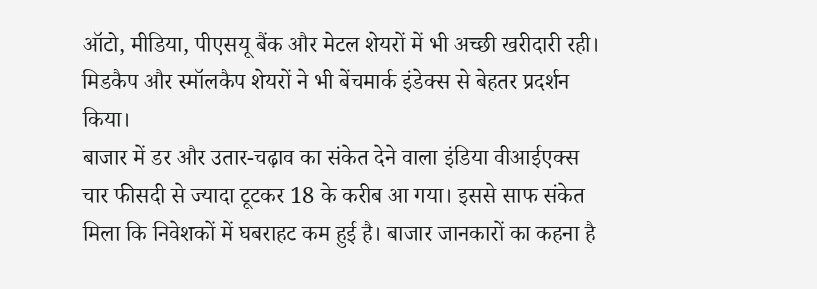ऑटो, मीडिया, पीएसयू बैंक और मेटल शेयरों में भी अच्छी खरीदारी रही। मिडकैप और स्मॉलकैप शेयरों ने भी बेंचमार्क इंडेक्स से बेहतर प्रदर्शन किया।
बाजार में डर और उतार-चढ़ाव का संकेत देने वाला इंडिया वीआईएक्स चार फीसदी से ज्यादा टूटकर 18 के करीब आ गया। इससे साफ संकेत मिला कि निवेशकों में घबराहट कम हुई है। बाजार जानकारों का कहना है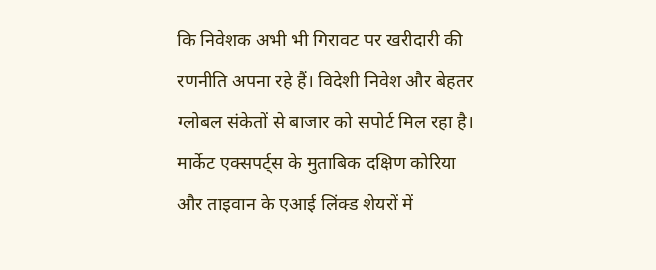कि निवेशक अभी भी गिरावट पर खरीदारी की रणनीति अपना रहे हैं। विदेशी निवेश और बेहतर ग्लोबल संकेतों से बाजार को सपोर्ट मिल रहा है।
मार्केट एक्सपर्ट्स के मुताबिक दक्षिण कोरिया और ताइवान के एआई लिंक्ड शेयरों में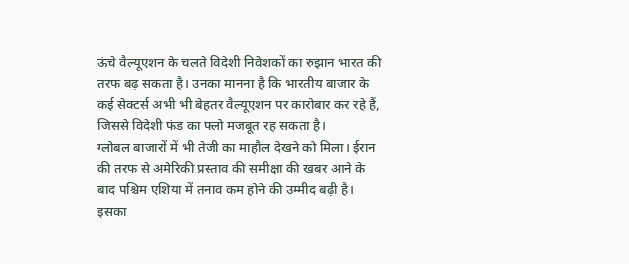ऊंचे वैल्यूएशन के चलते विदेशी निवेशकों का रुझान भारत की तरफ बढ़ सकता है। उनका मानना है कि भारतीय बाजार के कई सेक्टर्स अभी भी बेहतर वैल्यूएशन पर कारोबार कर रहे हैं, जिससे विदेशी फंड का फ्लो मजबूत रह सकता है।
ग्लोबल बाजारों में भी तेजी का माहौल देखने को मिला। ईरान की तरफ से अमेरिकी प्रस्ताव की समीक्षा की खबर आने के बाद पश्चिम एशिया में तनाव कम होने की उम्मीद बढ़ी है। इसका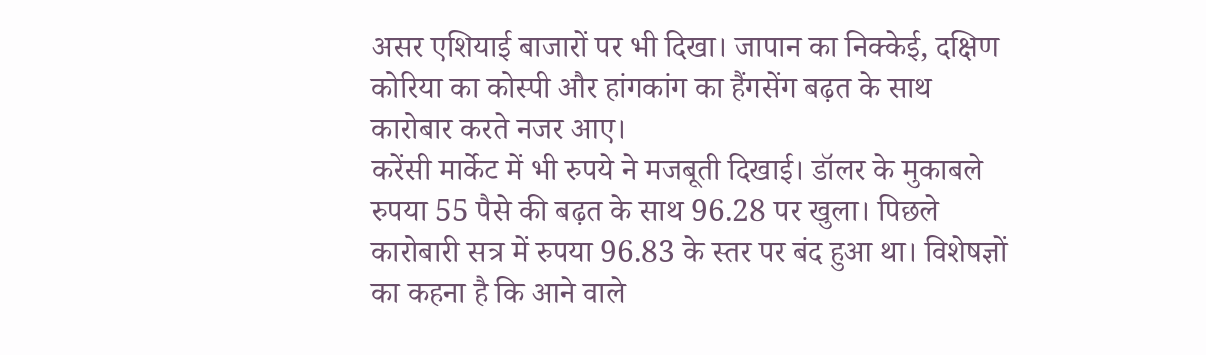असर एशियाई बाजारों पर भी दिखा। जापान का निक्केई, दक्षिण कोरिया का कोस्पी और हांगकांग का हैंगसेंग बढ़त के साथ कारोबार करते नजर आए।
करेंसी मार्केट में भी रुपये ने मजबूती दिखाई। डॉलर के मुकाबले रुपया 55 पैसे की बढ़त के साथ 96.28 पर खुला। पिछले कारोबारी सत्र में रुपया 96.83 के स्तर पर बंद हुआ था। विशेषज्ञों का कहना है कि आने वाले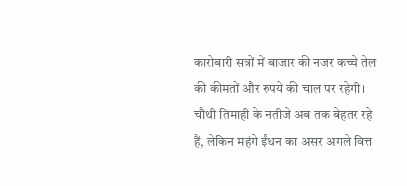कारोबारी सत्रों में बाजार की नजर कच्चे तेल की कीमतों और रुपये की चाल पर रहेगी। चौथी तिमाही के नतीजे अब तक बेहतर रहे हैं, लेकिन महंगे ईंधन का असर अगले वित्त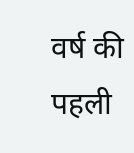वर्ष की पहली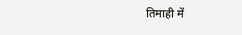तिमाही में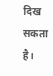दिख सकता है।